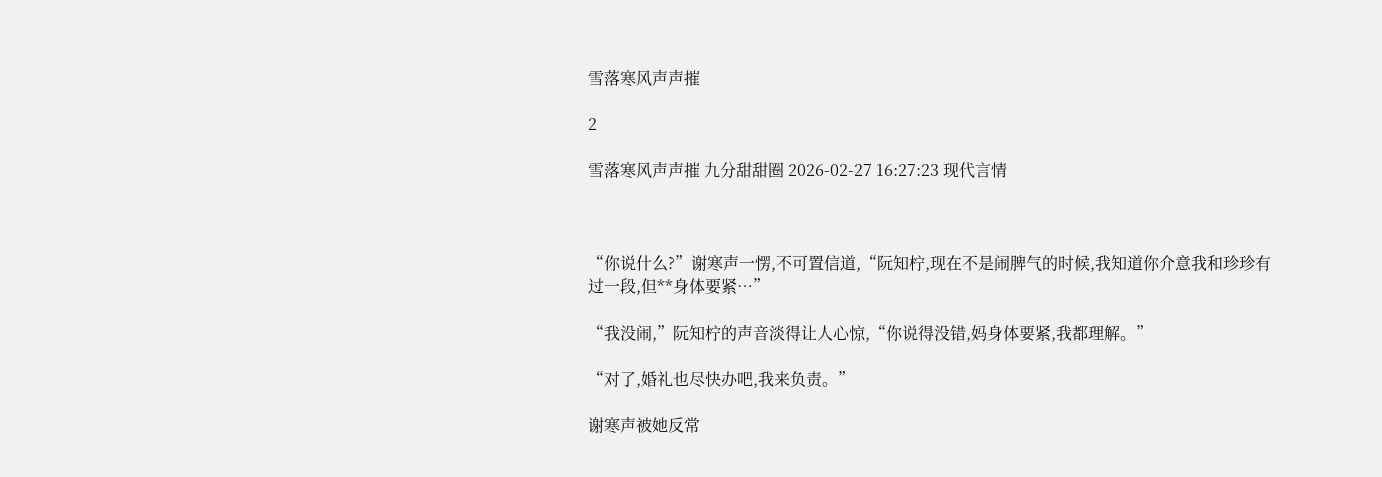雪落寒风声声摧

2

雪落寒风声声摧 九分甜甜圈 2026-02-27 16:27:23 现代言情



“你说什么?”谢寒声一愣,不可置信道,“阮知柠,现在不是闹脾气的时候,我知道你介意我和珍珍有过一段,但**身体要紧…”

“我没闹,”阮知柠的声音淡得让人心惊,“你说得没错,妈身体要紧,我都理解。”

“对了,婚礼也尽快办吧,我来负责。”

谢寒声被她反常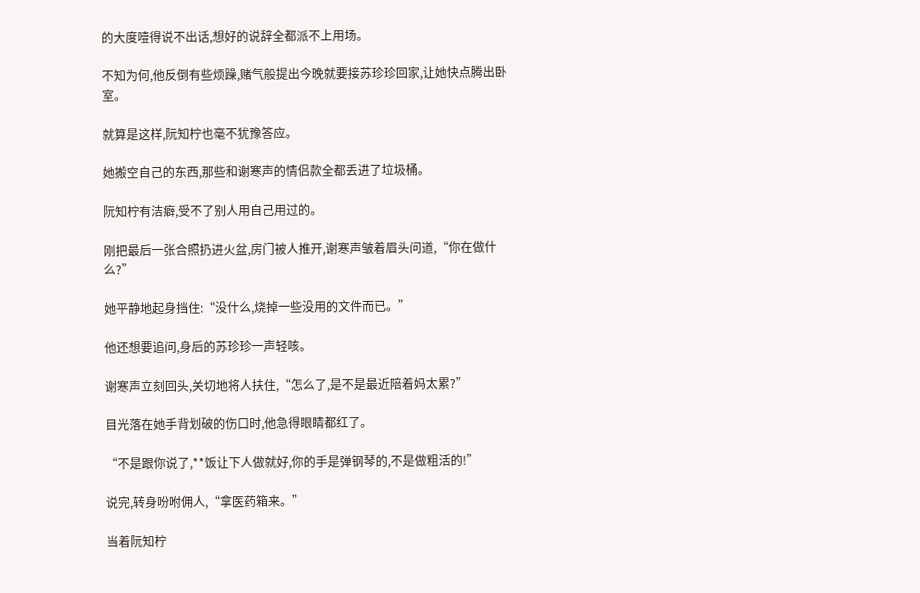的大度噎得说不出话,想好的说辞全都派不上用场。

不知为何,他反倒有些烦躁,赌气般提出今晚就要接苏珍珍回家,让她快点腾出卧室。

就算是这样,阮知柠也毫不犹豫答应。

她搬空自己的东西,那些和谢寒声的情侣款全都丢进了垃圾桶。

阮知柠有洁癖,受不了别人用自己用过的。

刚把最后一张合照扔进火盆,房门被人推开,谢寒声皱着眉头问道,“你在做什么?”

她平静地起身挡住:“没什么,烧掉一些没用的文件而已。”

他还想要追问,身后的苏珍珍一声轻咳。

谢寒声立刻回头,关切地将人扶住,“怎么了,是不是最近陪着妈太累?”

目光落在她手背划破的伤口时,他急得眼睛都红了。

“不是跟你说了,**饭让下人做就好,你的手是弹钢琴的,不是做粗活的!”

说完,转身吩咐佣人,“拿医药箱来。”

当着阮知柠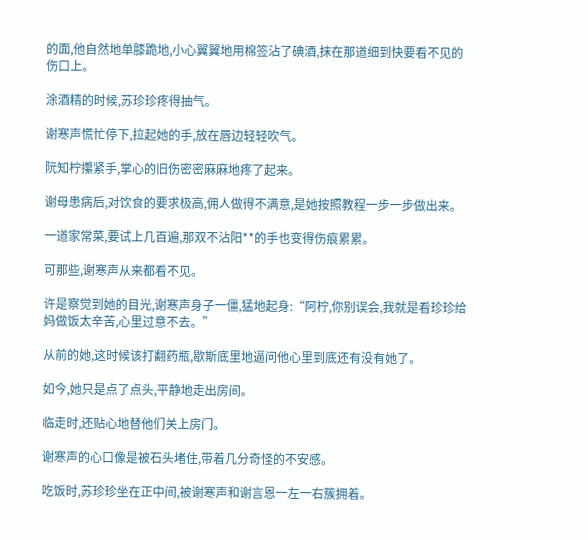的面,他自然地单膝跪地,小心翼翼地用棉签沾了碘酒,抹在那道细到快要看不见的伤口上。

涂酒精的时候,苏珍珍疼得抽气。

谢寒声慌忙停下,拉起她的手,放在唇边轻轻吹气。

阮知柠攥紧手,掌心的旧伤密密麻麻地疼了起来。

谢母患病后,对饮食的要求极高,佣人做得不满意,是她按照教程一步一步做出来。

一道家常菜,要试上几百遍,那双不沾阳**的手也变得伤痕累累。

可那些,谢寒声从来都看不见。

许是察觉到她的目光,谢寒声身子一僵,猛地起身:“阿柠,你别误会,我就是看珍珍给妈做饭太辛苦,心里过意不去。”

从前的她,这时候该打翻药瓶,歇斯底里地逼问他心里到底还有没有她了。

如今,她只是点了点头,平静地走出房间。

临走时,还贴心地替他们关上房门。

谢寒声的心口像是被石头堵住,带着几分奇怪的不安感。

吃饭时,苏珍珍坐在正中间,被谢寒声和谢言恩一左一右簇拥着。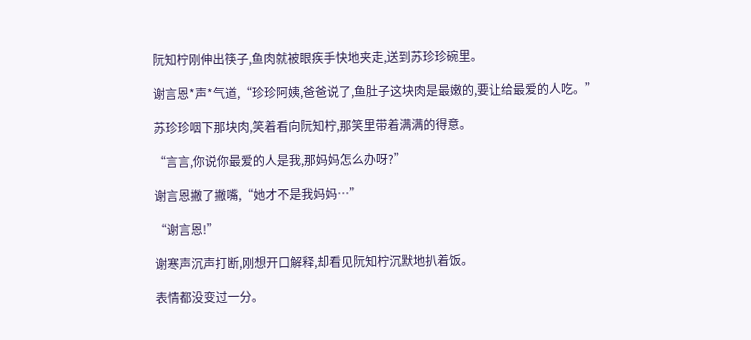阮知柠刚伸出筷子,鱼肉就被眼疾手快地夹走,送到苏珍珍碗里。

谢言恩*声*气道,“珍珍阿姨,爸爸说了,鱼肚子这块肉是最嫩的,要让给最爱的人吃。”

苏珍珍咽下那块肉,笑着看向阮知柠,那笑里带着满满的得意。

“言言,你说你最爱的人是我,那妈妈怎么办呀?”

谢言恩撇了撇嘴,“她才不是我妈妈…”

“谢言恩!”

谢寒声沉声打断,刚想开口解释,却看见阮知柠沉默地扒着饭。

表情都没变过一分。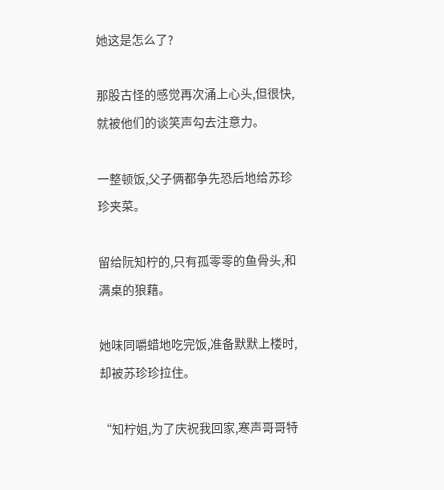她这是怎么了?

那股古怪的感觉再次涌上心头,但很快,就被他们的谈笑声勾去注意力。

一整顿饭,父子俩都争先恐后地给苏珍珍夹菜。

留给阮知柠的,只有孤零零的鱼骨头,和满桌的狼藉。

她味同嚼蜡地吃完饭,准备默默上楼时,却被苏珍珍拉住。

“知柠姐,为了庆祝我回家,寒声哥哥特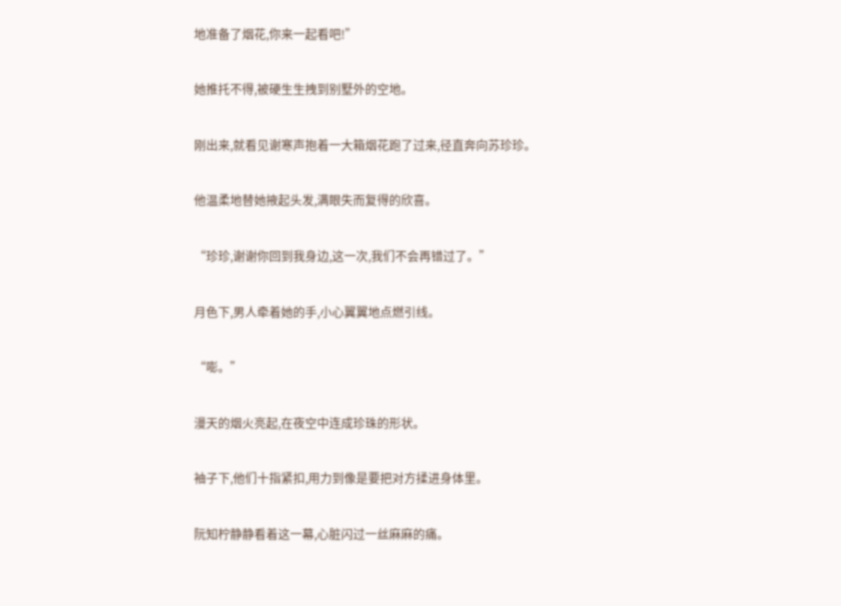地准备了烟花,你来一起看吧!”

她推托不得,被硬生生拽到别墅外的空地。

刚出来,就看见谢寒声抱着一大箱烟花跑了过来,径直奔向苏珍珍。

他温柔地替她掖起头发,满眼失而复得的欣喜。

“珍珍,谢谢你回到我身边,这一次,我们不会再错过了。”

月色下,男人牵着她的手,小心翼翼地点燃引线。

“嘭。”

漫天的烟火亮起,在夜空中连成珍珠的形状。

袖子下,他们十指紧扣,用力到像是要把对方揉进身体里。

阮知柠静静看着这一幕,心脏闪过一丝麻麻的痛。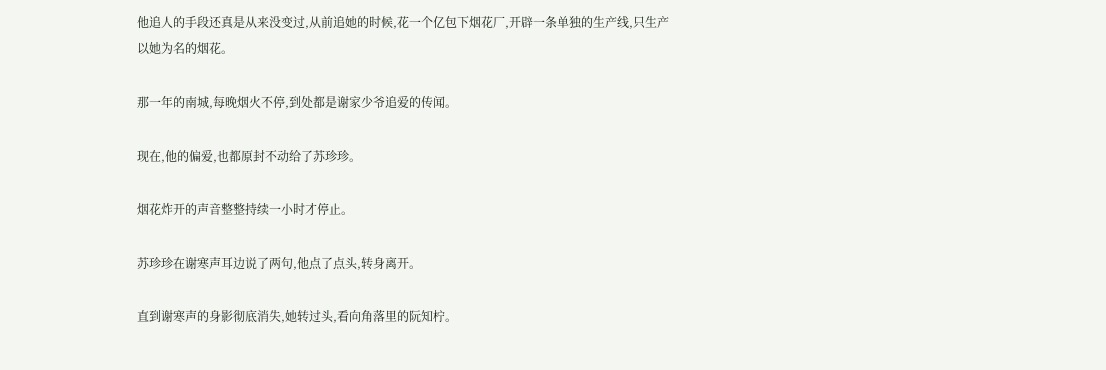他追人的手段还真是从来没变过,从前追她的时候,花一个亿包下烟花厂,开辟一条单独的生产线,只生产以她为名的烟花。

那一年的南城,每晚烟火不停,到处都是谢家少爷追爱的传闻。

现在,他的偏爱,也都原封不动给了苏珍珍。

烟花炸开的声音整整持续一小时才停止。

苏珍珍在谢寒声耳边说了两句,他点了点头,转身离开。

直到谢寒声的身影彻底消失,她转过头,看向角落里的阮知柠。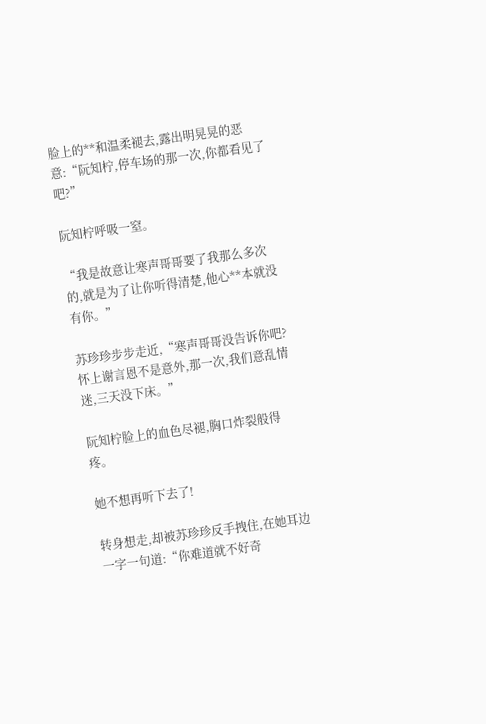脸上的**和温柔褪去,露出明晃晃的恶意:“阮知柠,停车场的那一次,你都看见了吧?”

阮知柠呼吸一窒。

“我是故意让寒声哥哥要了我那么多次的,就是为了让你听得清楚,他心**本就没有你。”

苏珍珍步步走近,“寒声哥哥没告诉你吧?怀上谢言恩不是意外,那一次,我们意乱情迷,三天没下床。”

阮知柠脸上的血色尽褪,胸口炸裂般得疼。

她不想再听下去了!

转身想走,却被苏珍珍反手拽住,在她耳边一字一句道:“你难道就不好奇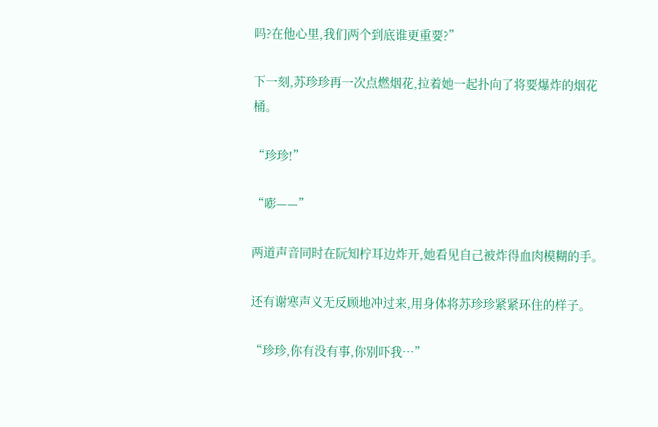吗?在他心里,我们两个到底谁更重要?”

下一刻,苏珍珍再一次点燃烟花,拉着她一起扑向了将要爆炸的烟花桶。

“珍珍!”

“嘭——”

两道声音同时在阮知柠耳边炸开,她看见自己被炸得血肉模糊的手。

还有谢寒声义无反顾地冲过来,用身体将苏珍珍紧紧环住的样子。

“珍珍,你有没有事,你别吓我…”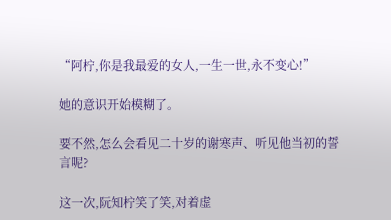“阿柠,你是我最爱的女人,一生一世,永不变心!”

她的意识开始模糊了。

要不然,怎么会看见二十岁的谢寒声、听见他当初的誓言呢?

这一次,阮知柠笑了笑,对着虚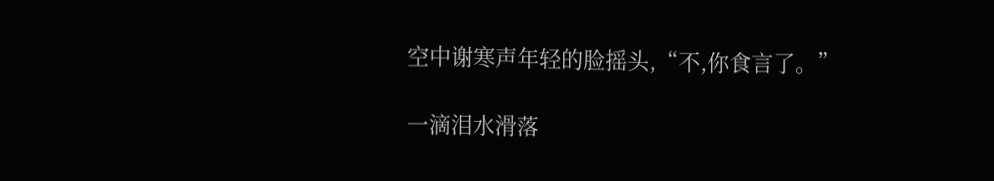空中谢寒声年轻的脸摇头,“不,你食言了。”

一滴泪水滑落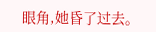眼角,她昏了过去。